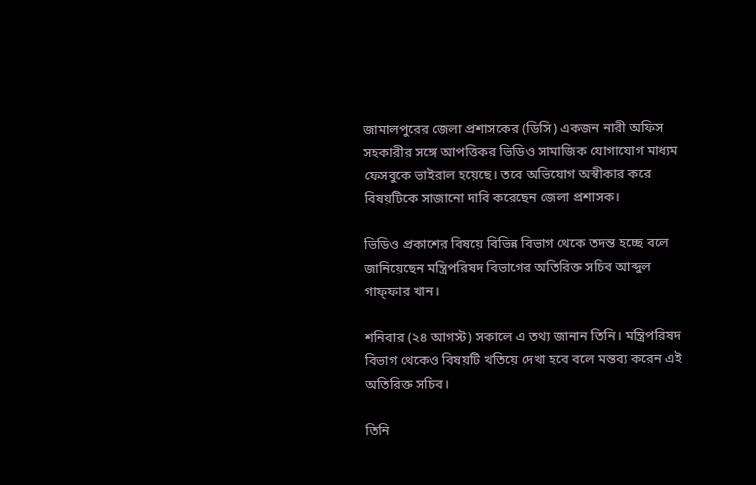জামালপুরের জেলা প্রশাসকের (ডিসি) একজন নারী অফিস সহকারীর সঙ্গে আপত্তিকর ভিডিও সামাজিক যোগাযোগ মাধ্যম ফেসবুকে ভাইরাল হয়েছে। তবে অভিযোগ অস্বীকার করে বিষয়টিকে সাজানো দাবি করেছেন জেলা প্রশাসক।

ভিডিও প্রকাশের বিষয়ে বিভিন্ন বিভাগ থেকে তদন্ত হচ্ছে বলে জানিয়েছেন মন্ত্রিপরিষদ বিভাগের অতিরিক্ত সচিব আব্দুল গাফ্ফার খান।

শনিবার (২৪ আগস্ট) সকালে এ তথ্য জানান তিনি। মন্ত্রিপরিষদ বিভাগ থেকেও বিষয়টি খতিয়ে দেখা হবে বলে মন্তব্য করেন এই অতিরিক্ত সচিব।

তিনি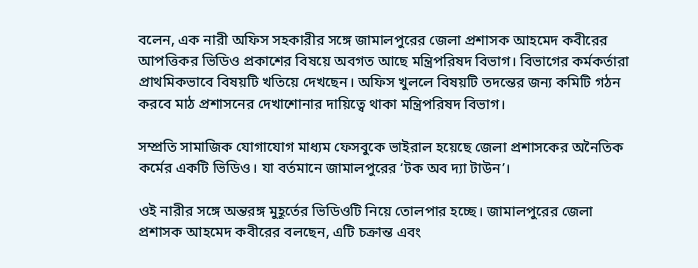বলেন, এক নারী অফিস সহকারীর সঙ্গে জামালপুরের জেলা প্রশাসক আহমেদ কবীরের আপত্তিকর ভিডিও প্রকাশের বিষয়ে অবগত আছে মন্ত্রিপরিষদ বিভাগ। বিভাগের কর্মকর্তারা প্রাথমিকভাবে বিষয়টি খতিয়ে দেখছেন। অফিস খুললে বিষয়টি তদন্তের জন্য কমিটি গঠন করবে মাঠ প্রশাসনের দেখাশোনার দায়িত্বে থাকা মন্ত্রিপরিষদ বিভাগ।

সম্প্রতি সামাজিক যোগাযোগ মাধ্যম ফেসবুকে ভাইরাল হয়েছে জেলা প্রশাসকের অনৈতিক কর্মের একটি ভিডিও। যা বর্তমানে জামালপুরের ‘টক অব দ্যা টাউন’।

ওই নারীর সঙ্গে অন্তরঙ্গ মুহূর্তের ভিডিওটি নিয়ে তোলপার হচ্ছে। জামালপুরের জেলা প্রশাসক আহমেদ কবীরের বলছেন, এটি চক্রান্ত এবং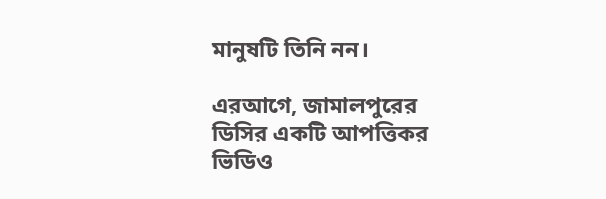মানুষটি তিনি নন।

এরআগে, জামালপুরের ডিসির একটি আপত্তিকর ভিডিও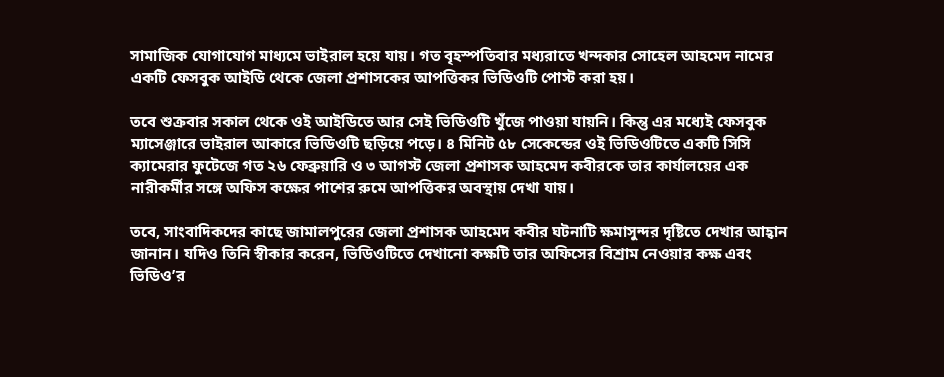সামাজিক যোগাযোগ মাধ্যমে ভাইরাল হয়ে যায়। গত বৃহস্পতিবার মধ্যরাতে খন্দকার সোহেল আহমেদ নামের একটি ফেসবুক আইডি থেকে জেলা প্রশাসকের আপত্তিকর ভিডিওটি পোস্ট করা হয়।

তবে শুক্রবার সকাল থেকে ওই আইডিতে আর সেই ভিডিওটি খুঁজে পাওয়া যায়নি। কিন্তু এর মধ্যেই ফেসবুক ম্যাসেঞ্জারে ভাইরাল আকারে ভিডিওটি ছড়িয়ে পড়ে। ৪ মিনিট ৫৮ সেকেন্ডের ওই ভিডিওটিতে একটি সিসি ক্যামেরার ফুটেজে গত ২৬ ফেব্রুয়ারি ও ৩ আগস্ট জেলা প্রশাসক আহমেদ কবীরকে তার কার্যালয়ের এক নারীকর্মীর সঙ্গে অফিস কক্ষের পাশের রুমে আপত্তিকর অবস্থায় দেখা যায়।

তবে, সাংবাদিকদের কাছে জামালপুরের জেলা প্রশাসক আহমেদ কবীর ঘটনাটি ক্ষমাসুন্দর দৃষ্টিতে দেখার আহ্বান জানান। যদিও তিনি স্বীকার করেন, ভিডিওটিতে দেখানো কক্ষটি তার অফিসের বিশ্রাম নেওয়ার কক্ষ এবং ভিডিও’র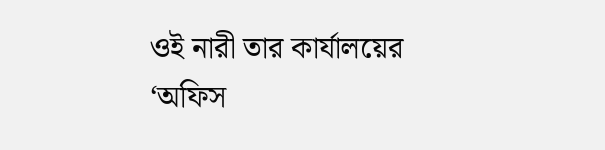ওই নারী তার কার্যালয়ের ‘অফিস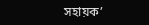সহায়ক’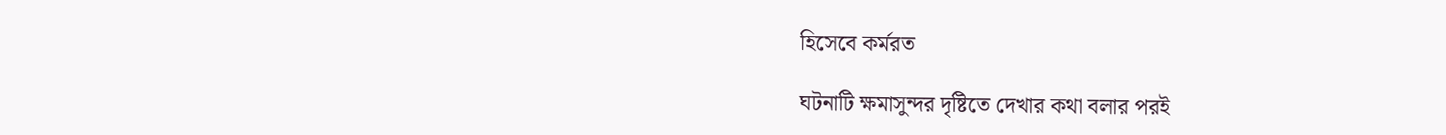হিসেবে কর্মরত

ঘটনাটি ক্ষমাসুন্দর দৃষ্টিতে দেখার কথা বলার পরই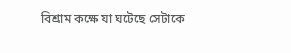বিশ্রাম কক্ষে যা ঘটেছে সেটাকে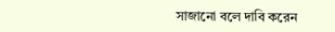সাজানো বলে দাবি করেন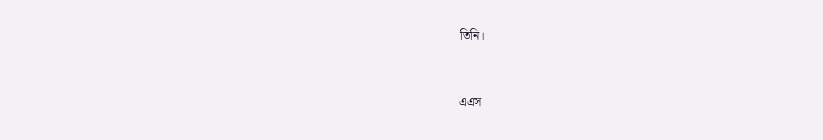তিনি।


এএস